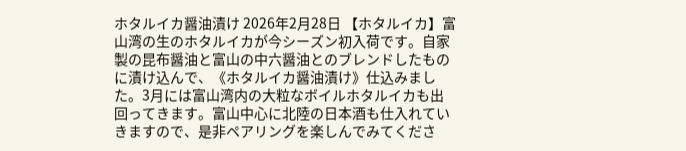ホタルイカ醤油漬け 2026年2月28日 【ホタルイカ】富山湾の生のホタルイカが今シーズン初入荷です。自家製の昆布醤油と富山の中六醤油とのブレンドしたものに漬け込んで、《ホタルイカ醤油漬け》仕込みました。3月には富山湾内の大粒なボイルホタルイカも出回ってきます。富山中心に北陸の日本酒も仕入れていきますので、是非ペアリングを楽しんでみてくださ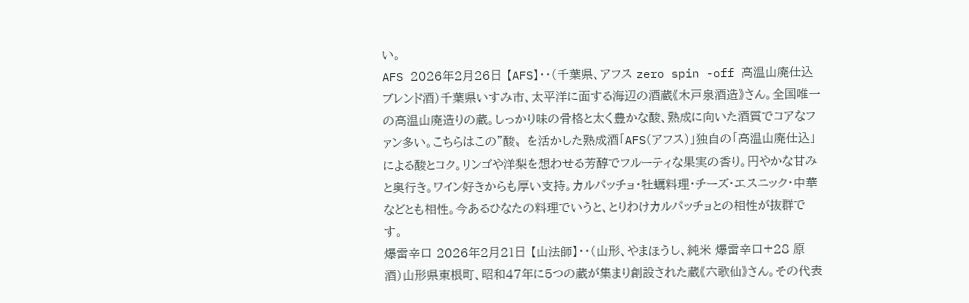い。
AFS 2026年2月26日 【AFS】・・(千葉県、アフス zero spin -off 高温山廃仕込ブレンド酒)千葉県いすみ市、太平洋に面する海辺の酒蔵《木戸泉酒造》さん。全国唯一の高温山廃造りの蔵。しっかり味の骨格と太く豊かな酸、熟成に向いた酒質でコアなファン多い。こちらはこの”酸〟を活かした熟成酒「AFS(アフス)」独自の「高温山廃仕込」による酸とコク。リンゴや洋梨を想わせる芳醇でフルーティな果実の香り。円やかな甘みと奥行き。ワイン好きからも厚い支持。カルパッチョ・牡蠣料理・チーズ・エスニック・中華などとも相性。今あるひなたの料理でいうと、とりわけカルパッチョとの相性が抜群です。
爆雷辛口 2026年2月21日 【山法師】・・(山形、やまほうし、純米 爆雷辛口+28 原酒)山形県東根町、昭和47年に5つの蔵が集まり創設された蔵《六歌仙》さん。その代表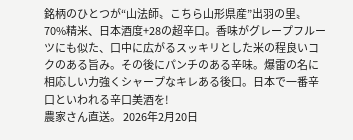銘柄のひとつが“山法師〟こちら山形県産”出羽の里〟70%精米、日本酒度+28の超辛口。香味がグレープフルーツにも似た、口中に広がるスッキリとした米の程良いコクのある旨み。その後にパンチのある辛味。爆雷の名に相応しい力強くシャープなキレある後口。日本で一番辛口といわれる辛口美酒を!
農家さん直送。 2026年2月20日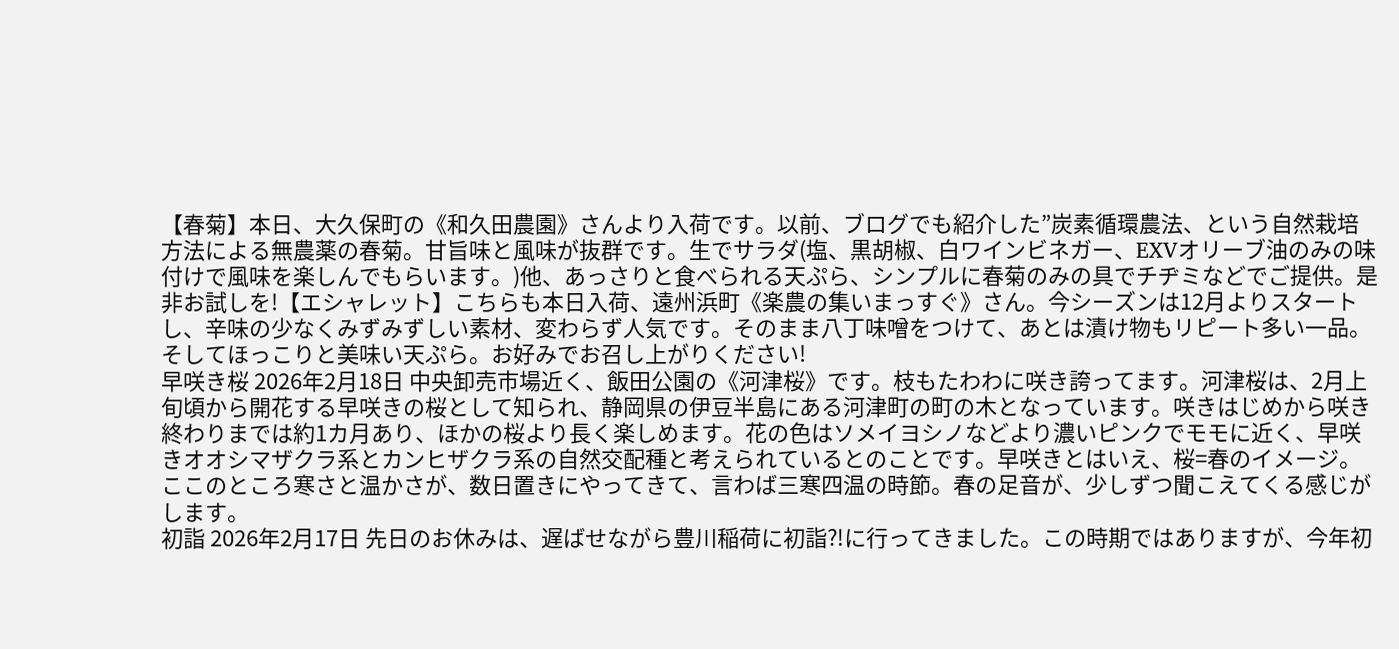【春菊】本日、大久保町の《和久田農園》さんより入荷です。以前、ブログでも紹介した”炭素循環農法、という自然栽培方法による無農薬の春菊。甘旨味と風味が抜群です。生でサラダ(塩、黒胡椒、白ワインビネガー、EXVオリーブ油のみの味付けで風味を楽しんでもらいます。)他、あっさりと食べられる天ぷら、シンプルに春菊のみの具でチヂミなどでご提供。是非お試しを!【エシャレット】こちらも本日入荷、遠州浜町《楽農の集いまっすぐ》さん。今シーズンは12月よりスタートし、辛味の少なくみずみずしい素材、変わらず人気です。そのまま八丁味噌をつけて、あとは漬け物もリピート多い一品。そしてほっこりと美味い天ぷら。お好みでお召し上がりください!
早咲き桜 2026年2月18日 中央卸売市場近く、飯田公園の《河津桜》です。枝もたわわに咲き誇ってます。河津桜は、2月上旬頃から開花する早咲きの桜として知られ、静岡県の伊豆半島にある河津町の町の木となっています。咲きはじめから咲き終わりまでは約1カ月あり、ほかの桜より長く楽しめます。花の色はソメイヨシノなどより濃いピンクでモモに近く、早咲きオオシマザクラ系とカンヒザクラ系の自然交配種と考えられているとのことです。早咲きとはいえ、桜=春のイメージ。ここのところ寒さと温かさが、数日置きにやってきて、言わば三寒四温の時節。春の足音が、少しずつ聞こえてくる感じがします。
初詣 2026年2月17日 先日のお休みは、遅ばせながら豊川稲荷に初詣⁈に行ってきました。この時期ではありますが、今年初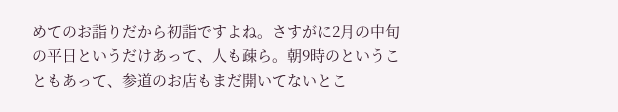めてのお詣りだから初詣ですよね。さすがに2月の中旬の平日というだけあって、人も疎ら。朝9時のということもあって、参道のお店もまだ開いてないとこ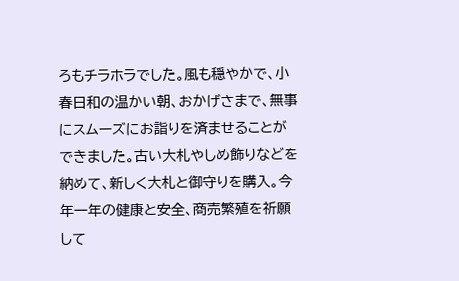ろもチラホラでした。風も穏やかで、小春日和の温かい朝、おかげさまで、無事にスムーズにお詣りを済ませることができました。古い大札やしめ飾りなどを納めて、新しく大札と御守りを購入。今年一年の健康と安全、商売繁殖を祈願して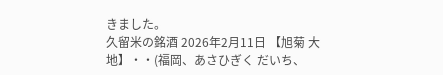きました。
久留米の銘酒 2026年2月11日 【旭菊 大地】・・(福岡、あさひぎく だいち、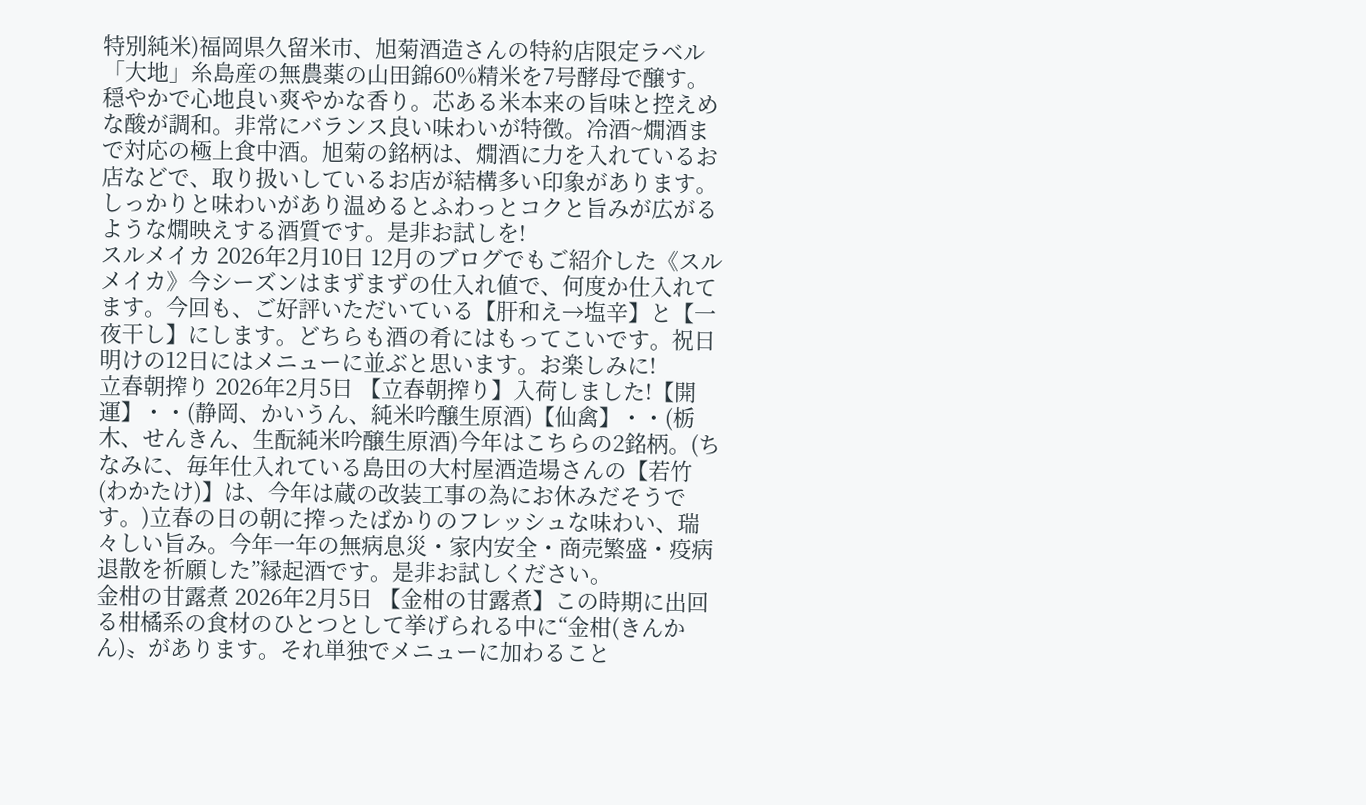特別純米)福岡県久留米市、旭菊酒造さんの特約店限定ラベル「大地」糸島産の無農薬の山田錦60%精米を7号酵母で醸す。穏やかで心地良い爽やかな香り。芯ある米本来の旨味と控えめな酸が調和。非常にバランス良い味わいが特徴。冷酒~燗酒まで対応の極上食中酒。旭菊の銘柄は、燗酒に力を入れているお店などで、取り扱いしているお店が結構多い印象があります。しっかりと味わいがあり温めるとふわっとコクと旨みが広がるような燗映えする酒質です。是非お試しを!
スルメイカ 2026年2月10日 12月のブログでもご紹介した《スルメイカ》今シーズンはまずまずの仕入れ値で、何度か仕入れてます。今回も、ご好評いただいている【肝和え→塩辛】と【一夜干し】にします。どちらも酒の肴にはもってこいです。祝日明けの12日にはメニューに並ぶと思います。お楽しみに!
立春朝搾り 2026年2月5日 【立春朝搾り】入荷しました!【開運】・・(静岡、かいうん、純米吟醸生原酒)【仙禽】・・(栃木、せんきん、生酛純米吟醸生原酒)今年はこちらの2銘柄。(ちなみに、毎年仕入れている島田の大村屋酒造場さんの【若竹(わかたけ)】は、今年は蔵の改装工事の為にお休みだそうです。)立春の日の朝に搾ったばかりのフレッシュな味わい、瑞々しい旨み。今年一年の無病息災・家内安全・商売繁盛・疫病退散を祈願した”縁起酒です。是非お試しください。
金柑の甘露煮 2026年2月5日 【金柑の甘露煮】この時期に出回る柑橘系の食材のひとつとして挙げられる中に“金柑(きんかん)〟があります。それ単独でメニューに加わること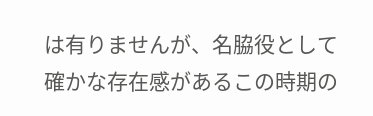は有りませんが、名脇役として確かな存在感があるこの時期の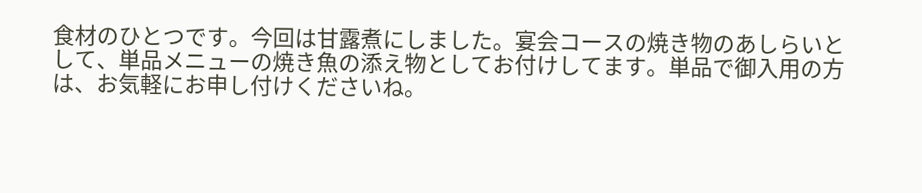食材のひとつです。今回は甘露煮にしました。宴会コースの焼き物のあしらいとして、単品メニューの焼き魚の添え物としてお付けしてます。単品で御入用の方は、お気軽にお申し付けくださいね。